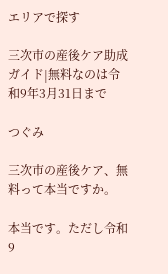エリアで探す

三次市の産後ケア助成ガイド|無料なのは令和9年3月31日まで

つぐみ

三次市の産後ケア、無料って本当ですか。

本当です。ただし令和9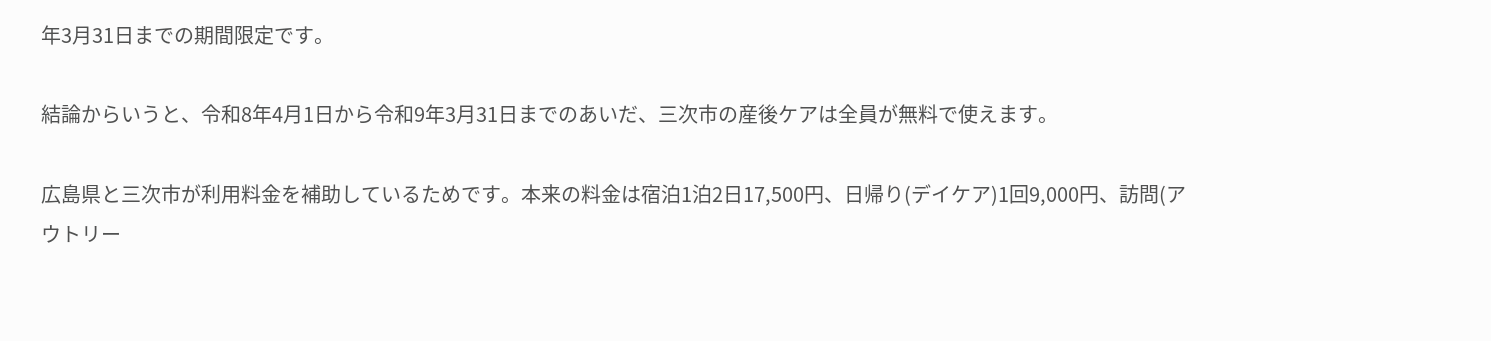年3月31日までの期間限定です。

結論からいうと、令和8年4月1日から令和9年3月31日までのあいだ、三次市の産後ケアは全員が無料で使えます。

広島県と三次市が利用料金を補助しているためです。本来の料金は宿泊1泊2日17,500円、日帰り(デイケア)1回9,000円、訪問(アウトリー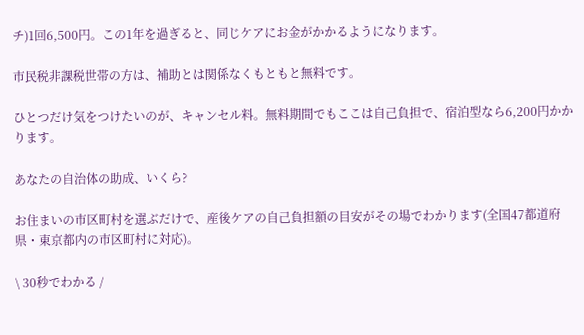チ)1回6,500円。この1年を過ぎると、同じケアにお金がかかるようになります。

市民税非課税世帯の方は、補助とは関係なくもともと無料です。

ひとつだけ気をつけたいのが、キャンセル料。無料期間でもここは自己負担で、宿泊型なら6,200円かかります。

あなたの自治体の助成、いくら?

お住まいの市区町村を選ぶだけで、産後ケアの自己負担額の目安がその場でわかります(全国47都道府県・東京都内の市区町村に対応)。

\ 30秒でわかる /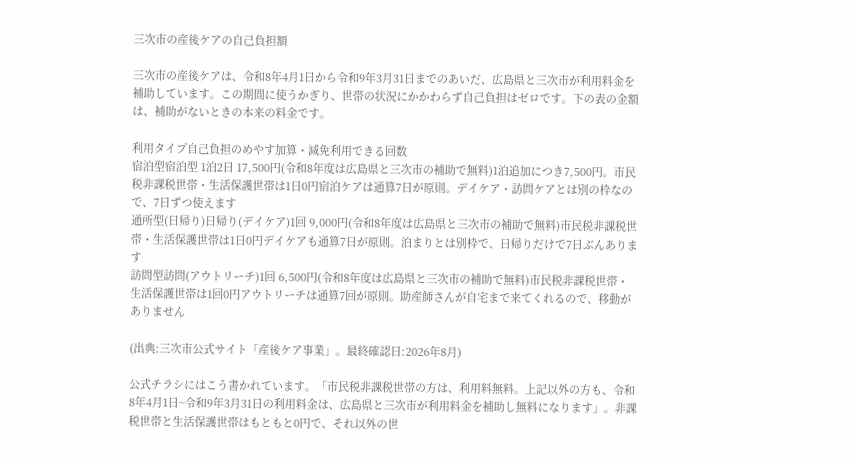三次市の産後ケアの自己負担額

三次市の産後ケアは、令和8年4月1日から令和9年3月31日までのあいだ、広島県と三次市が利用料金を補助しています。この期間に使うかぎり、世帯の状況にかかわらず自己負担はゼロです。下の表の金額は、補助がないときの本来の料金です。

利用タイプ自己負担のめやす加算・減免利用できる回数
宿泊型宿泊型 1泊2日 17,500円(令和8年度は広島県と三次市の補助で無料)1泊追加につき7,500円。市民税非課税世帯・生活保護世帯は1日0円宿泊ケアは通算7日が原則。デイケア・訪問ケアとは別の枠なので、7日ずつ使えます
通所型(日帰り)日帰り(デイケア)1回 9,000円(令和8年度は広島県と三次市の補助で無料)市民税非課税世帯・生活保護世帯は1日0円デイケアも通算7日が原則。泊まりとは別枠で、日帰りだけで7日ぶんあります
訪問型訪問(アウトリーチ)1回 6,500円(令和8年度は広島県と三次市の補助で無料)市民税非課税世帯・生活保護世帯は1回0円アウトリーチは通算7回が原則。助産師さんが自宅まで来てくれるので、移動がありません

(出典:三次市公式サイト「産後ケア事業」。最終確認日:2026年8月)

公式チラシにはこう書かれています。「市民税非課税世帯の方は、利用料無料。上記以外の方も、令和8年4月1日~令和9年3月31日の利用料金は、広島県と三次市が利用料金を補助し無料になります」。非課税世帯と生活保護世帯はもともと0円で、それ以外の世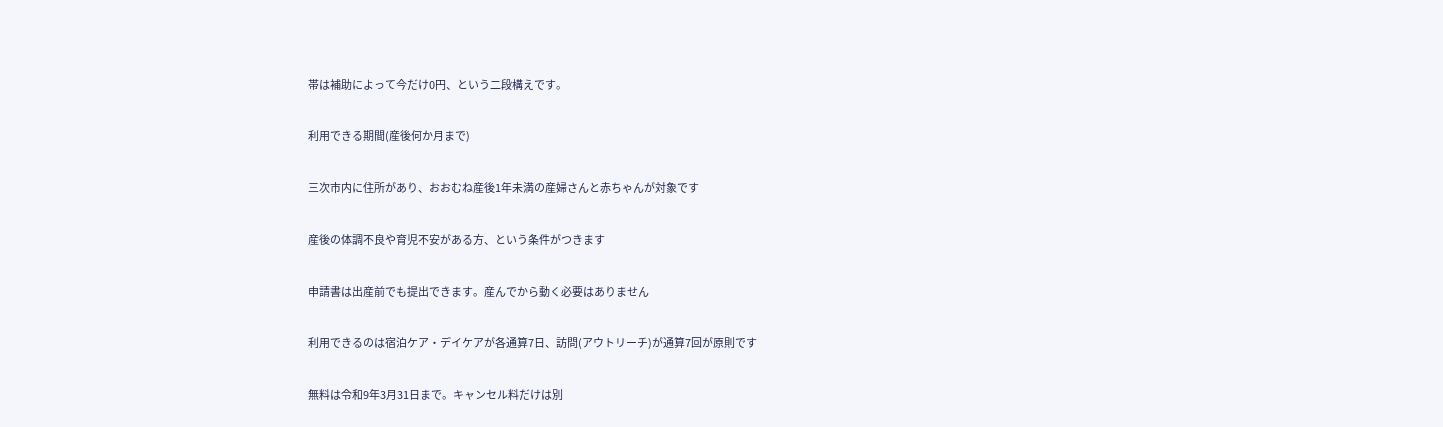帯は補助によって今だけ0円、という二段構えです。

利用できる期間(産後何か月まで)

三次市内に住所があり、おおむね産後1年未満の産婦さんと赤ちゃんが対象です

産後の体調不良や育児不安がある方、という条件がつきます

申請書は出産前でも提出できます。産んでから動く必要はありません

利用できるのは宿泊ケア・デイケアが各通算7日、訪問(アウトリーチ)が通算7回が原則です

無料は令和9年3月31日まで。キャンセル料だけは別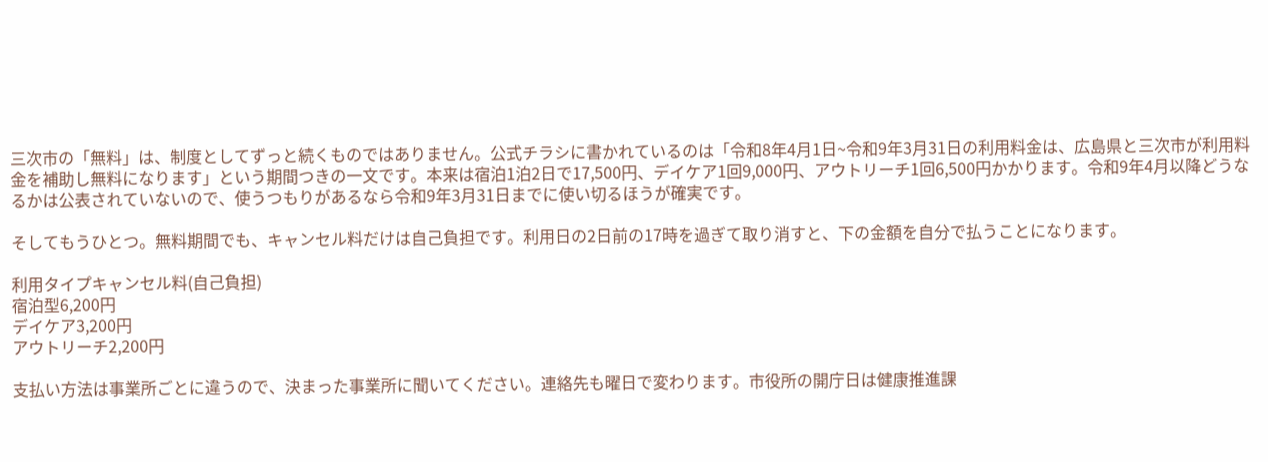三次市の「無料」は、制度としてずっと続くものではありません。公式チラシに書かれているのは「令和8年4月1日~令和9年3月31日の利用料金は、広島県と三次市が利用料金を補助し無料になります」という期間つきの一文です。本来は宿泊1泊2日で17,500円、デイケア1回9,000円、アウトリーチ1回6,500円かかります。令和9年4月以降どうなるかは公表されていないので、使うつもりがあるなら令和9年3月31日までに使い切るほうが確実です。

そしてもうひとつ。無料期間でも、キャンセル料だけは自己負担です。利用日の2日前の17時を過ぎて取り消すと、下の金額を自分で払うことになります。

利用タイプキャンセル料(自己負担)
宿泊型6,200円
デイケア3,200円
アウトリーチ2,200円

支払い方法は事業所ごとに違うので、決まった事業所に聞いてください。連絡先も曜日で変わります。市役所の開庁日は健康推進課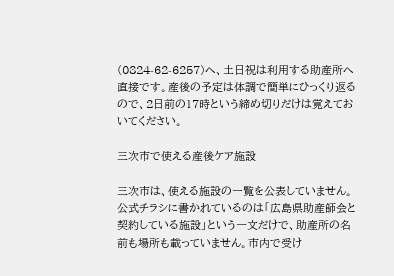(0824-62-6257)へ、土日祝は利用する助産所へ直接です。産後の予定は体調で簡単にひっくり返るので、2日前の17時という締め切りだけは覚えておいてください。

三次市で使える産後ケア施設

三次市は、使える施設の一覧を公表していません。公式チラシに書かれているのは「広島県助産師会と契約している施設」という一文だけで、助産所の名前も場所も載っていません。市内で受け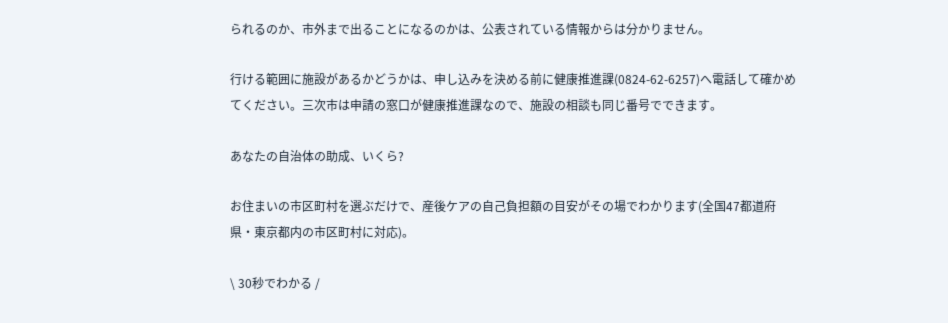られるのか、市外まで出ることになるのかは、公表されている情報からは分かりません。

行ける範囲に施設があるかどうかは、申し込みを決める前に健康推進課(0824-62-6257)へ電話して確かめてください。三次市は申請の窓口が健康推進課なので、施設の相談も同じ番号でできます。

あなたの自治体の助成、いくら?

お住まいの市区町村を選ぶだけで、産後ケアの自己負担額の目安がその場でわかります(全国47都道府県・東京都内の市区町村に対応)。

\ 30秒でわかる /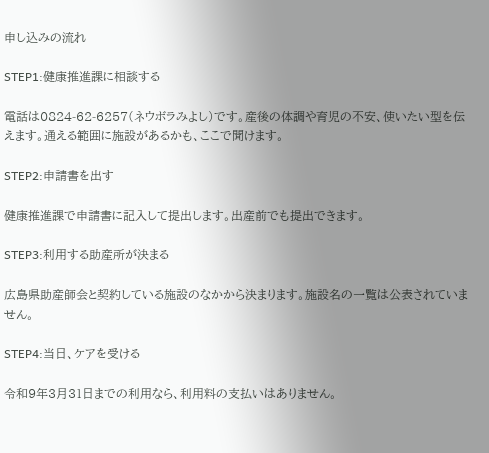申し込みの流れ

STEP1:健康推進課に相談する

電話は0824-62-6257(ネウボラみよし)です。産後の体調や育児の不安、使いたい型を伝えます。通える範囲に施設があるかも、ここで聞けます。

STEP2:申請書を出す

健康推進課で申請書に記入して提出します。出産前でも提出できます。

STEP3:利用する助産所が決まる

広島県助産師会と契約している施設のなかから決まります。施設名の一覧は公表されていません。

STEP4:当日、ケアを受ける

令和9年3月31日までの利用なら、利用料の支払いはありません。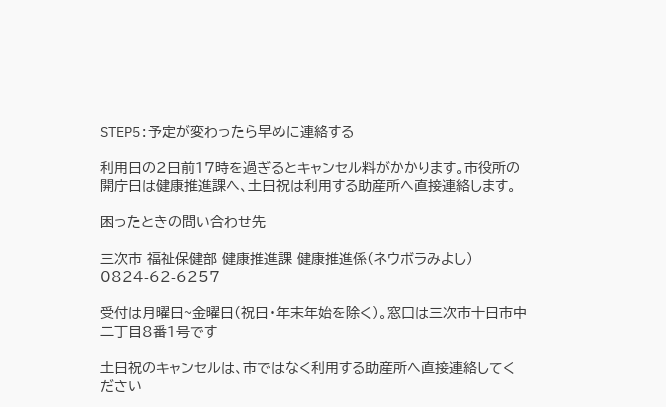STEP5:予定が変わったら早めに連絡する

利用日の2日前17時を過ぎるとキャンセル料がかかります。市役所の開庁日は健康推進課へ、土日祝は利用する助産所へ直接連絡します。

困ったときの問い合わせ先

三次市 福祉保健部 健康推進課 健康推進係(ネウボラみよし) 0824-62-6257

受付は月曜日~金曜日(祝日・年末年始を除く)。窓口は三次市十日市中二丁目8番1号です

土日祝のキャンセルは、市ではなく利用する助産所へ直接連絡してください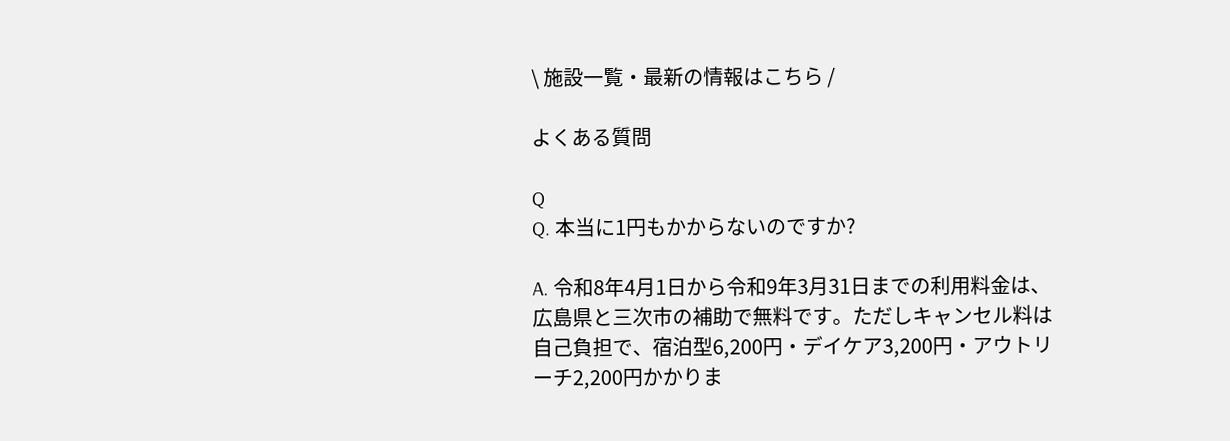\ 施設一覧・最新の情報はこちら /

よくある質問

Q
Q. 本当に1円もかからないのですか?

A. 令和8年4月1日から令和9年3月31日までの利用料金は、広島県と三次市の補助で無料です。ただしキャンセル料は自己負担で、宿泊型6,200円・デイケア3,200円・アウトリーチ2,200円かかりま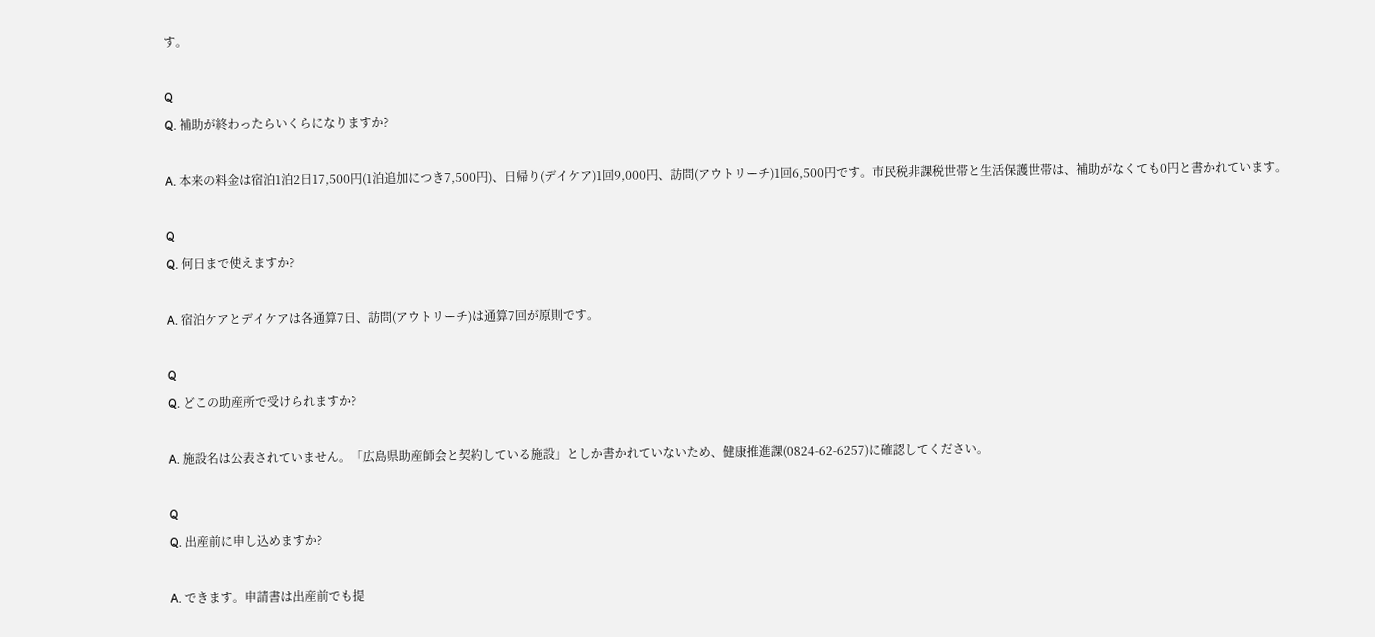す。

Q
Q. 補助が終わったらいくらになりますか?

A. 本来の料金は宿泊1泊2日17,500円(1泊追加につき7,500円)、日帰り(デイケア)1回9,000円、訪問(アウトリーチ)1回6,500円です。市民税非課税世帯と生活保護世帯は、補助がなくても0円と書かれています。

Q
Q. 何日まで使えますか?

A. 宿泊ケアとデイケアは各通算7日、訪問(アウトリーチ)は通算7回が原則です。

Q
Q. どこの助産所で受けられますか?

A. 施設名は公表されていません。「広島県助産師会と契約している施設」としか書かれていないため、健康推進課(0824-62-6257)に確認してください。

Q
Q. 出産前に申し込めますか?

A. できます。申請書は出産前でも提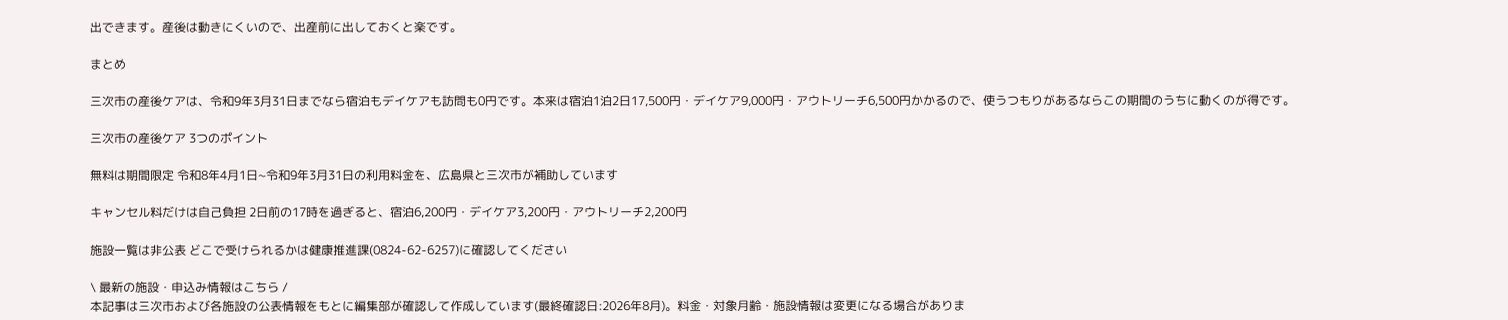出できます。産後は動きにくいので、出産前に出しておくと楽です。

まとめ

三次市の産後ケアは、令和9年3月31日までなら宿泊もデイケアも訪問も0円です。本来は宿泊1泊2日17,500円・デイケア9,000円・アウトリーチ6,500円かかるので、使うつもりがあるならこの期間のうちに動くのが得です。

三次市の産後ケア 3つのポイント

無料は期間限定 令和8年4月1日~令和9年3月31日の利用料金を、広島県と三次市が補助しています

キャンセル料だけは自己負担 2日前の17時を過ぎると、宿泊6,200円・デイケア3,200円・アウトリーチ2,200円

施設一覧は非公表 どこで受けられるかは健康推進課(0824-62-6257)に確認してください

\ 最新の施設・申込み情報はこちら /
本記事は三次市および各施設の公表情報をもとに編集部が確認して作成しています(最終確認日:2026年8月)。料金・対象月齢・施設情報は変更になる場合がありま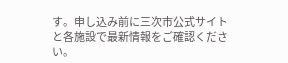す。申し込み前に三次市公式サイトと各施設で最新情報をご確認ください。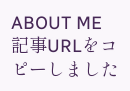ABOUT ME
記事URLをコピーしました